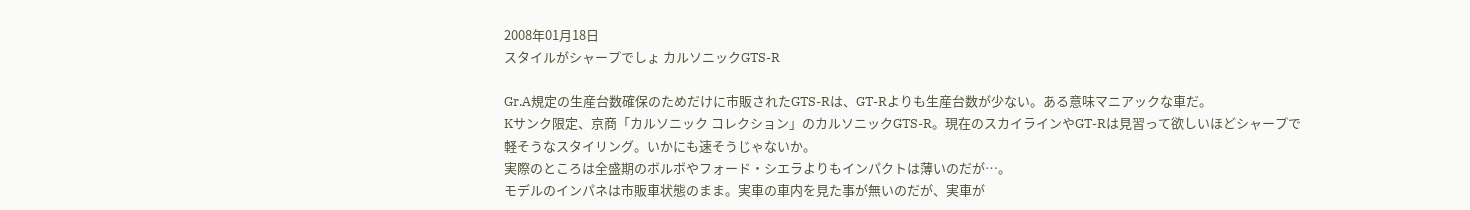2008年01月18日
スタイルがシャープでしょ カルソニックGTS-R

Gr.A規定の生産台数確保のためだけに市販されたGTS-Rは、GT-Rよりも生産台数が少ない。ある意味マニアックな車だ。
Kサンク限定、京商「カルソニック コレクション」のカルソニックGTS-R。現在のスカイラインやGT-Rは見習って欲しいほどシャープで軽そうなスタイリング。いかにも速そうじゃないか。
実際のところは全盛期のボルボやフォード・シエラよりもインパクトは薄いのだが…。
モデルのインパネは市販車状態のまま。実車の車内を見た事が無いのだが、実車が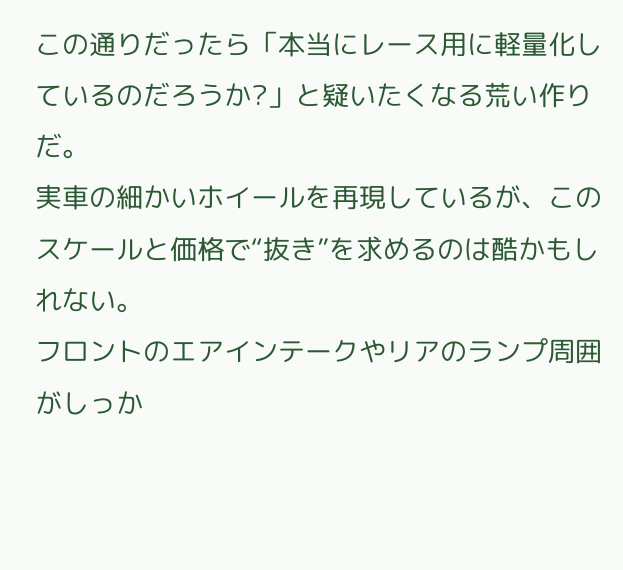この通りだったら「本当にレース用に軽量化しているのだろうか?」と疑いたくなる荒い作りだ。
実車の細かいホイールを再現しているが、このスケールと価格で“抜き”を求めるのは酷かもしれない。
フロントのエアインテークやリアのランプ周囲がしっか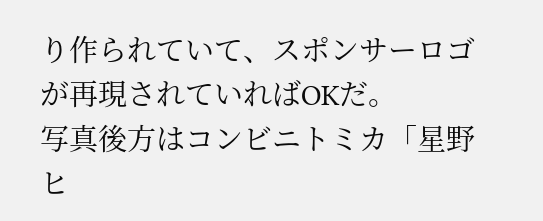り作られていて、スポンサーロゴが再現されていればOKだ。
写真後方はコンビニトミカ「星野ヒ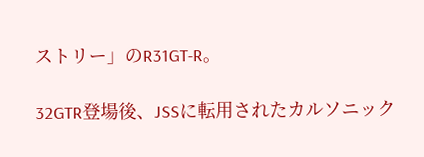ストリー」のR31GT-R。

32GTR登場後、JSSに転用されたカルソニック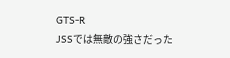GTS-R
JSSでは無敵の強さだった